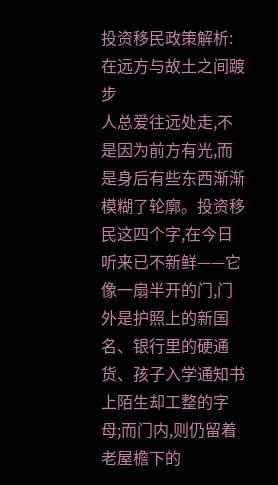投资移民政策解析:在远方与故土之间踱步
人总爱往远处走,不是因为前方有光,而是身后有些东西渐渐模糊了轮廓。投资移民这四个字,在今日听来已不新鲜——它像一扇半开的门,门外是护照上的新国名、银行里的硬通货、孩子入学通知书上陌生却工整的字母;而门内,则仍留着老屋檐下的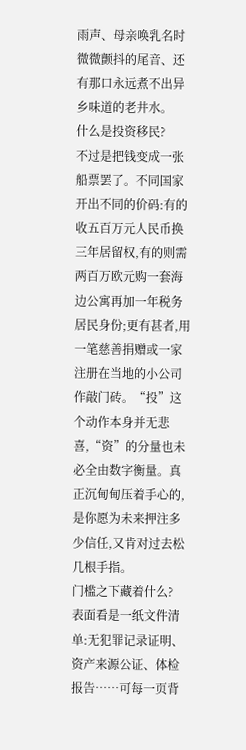雨声、母亲唤乳名时微微颤抖的尾音、还有那口永远煮不出异乡味道的老井水。
什么是投资移民?
不过是把钱变成一张船票罢了。不同国家开出不同的价码:有的收五百万元人民币换三年居留权,有的则需两百万欧元购一套海边公寓再加一年税务居民身份;更有甚者,用一笔慈善捐赠或一家注册在当地的小公司作敲门砖。“投”这个动作本身并无悲喜,“资”的分量也未必全由数字衡量。真正沉甸甸压着手心的,是你愿为未来押注多少信任,又肯对过去松几根手指。
门槛之下藏着什么?
表面看是一纸文件清单:无犯罪记录证明、资产来源公证、体检报告……可每一页背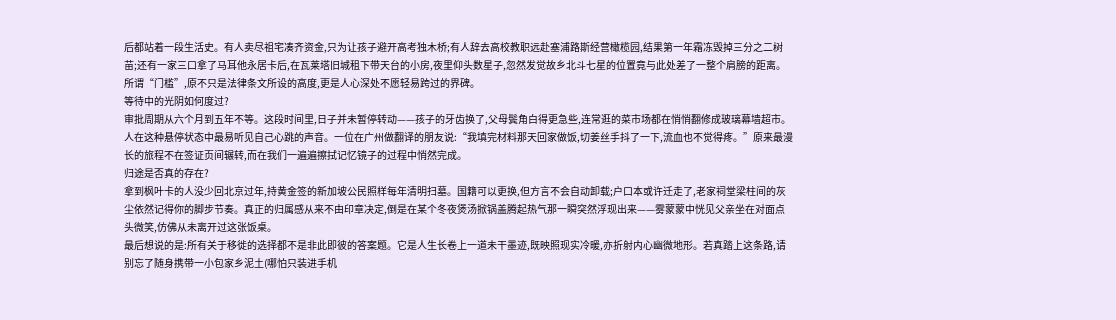后都站着一段生活史。有人卖尽祖宅凑齐资金,只为让孩子避开高考独木桥;有人辞去高校教职远赴塞浦路斯经营橄榄园,结果第一年霜冻毁掉三分之二树苗;还有一家三口拿了马耳他永居卡后,在瓦莱塔旧城租下带天台的小房,夜里仰头数星子,忽然发觉故乡北斗七星的位置竟与此处差了一整个肩膀的距离。所谓“门槛”,原不只是法律条文所设的高度,更是人心深处不愿轻易跨过的界碑。
等待中的光阴如何度过?
审批周期从六个月到五年不等。这段时间里,日子并未暂停转动——孩子的牙齿换了,父母鬓角白得更急些,连常逛的菜市场都在悄悄翻修成玻璃幕墙超市。人在这种悬停状态中最易听见自己心跳的声音。一位在广州做翻译的朋友说:“我填完材料那天回家做饭,切姜丝手抖了一下,流血也不觉得疼。”原来最漫长的旅程不在签证页间辗转,而在我们一遍遍擦拭记忆镜子的过程中悄然完成。
归途是否真的存在?
拿到枫叶卡的人没少回北京过年,持黄金签的新加坡公民照样每年清明扫墓。国籍可以更换,但方言不会自动卸载;户口本或许迁走了,老家祠堂梁柱间的灰尘依然记得你的脚步节奏。真正的归属感从来不由印章决定,倒是在某个冬夜煲汤掀锅盖腾起热气那一瞬突然浮现出来——雾蒙蒙中恍见父亲坐在对面点头微笑,仿佛从未离开过这张饭桌。
最后想说的是:所有关于移徙的选择都不是非此即彼的答案题。它是人生长卷上一道未干墨迹,既映照现实冷暖,亦折射内心幽微地形。若真踏上这条路,请别忘了随身携带一小包家乡泥土(哪怕只装进手机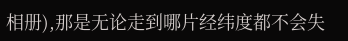相册),那是无论走到哪片经纬度都不会失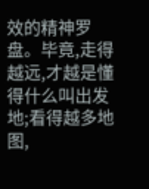效的精神罗盘。毕竟,走得越远,才越是懂得什么叫出发地;看得越多地图,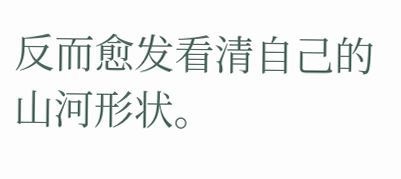反而愈发看清自己的山河形状。